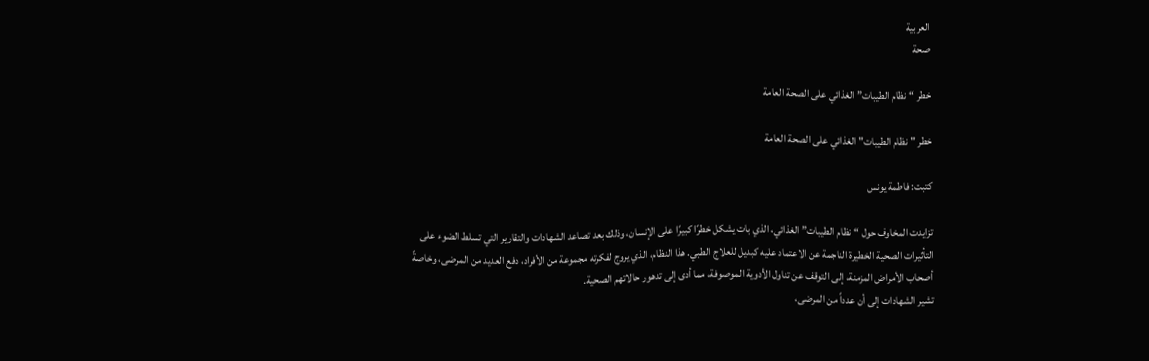العربية
صحة

خطر “نظام الطيبات” الغذائي على الصحة العامة

خطر "نظام الطيبات" الغذائي على الصحة العامة

كتبت: فاطمة يونس

تزايدت المخاوف حول “نظام الطيبات” الغذائي، الذي بات يشكل خطرًا كبيرًا على الإنسان، وذلك بعد تصاعد الشهادات والتقارير التي تسلط الضوء على التأثيرات الصحية الخطيرة الناجمة عن الاعتماد عليه كبديل للعلاج الطبي. هذا النظام، الذي يروج لفكرته مجموعة من الأفراد، دفع العديد من المرضى، وخاصةً أصحاب الأمراض المزمنة، إلى التوقف عن تناول الأدوية الموصوفة، مما أدى إلى تدهور حالاتهم الصحية.
تشير الشهادات إلى أن عدداً من المرضى،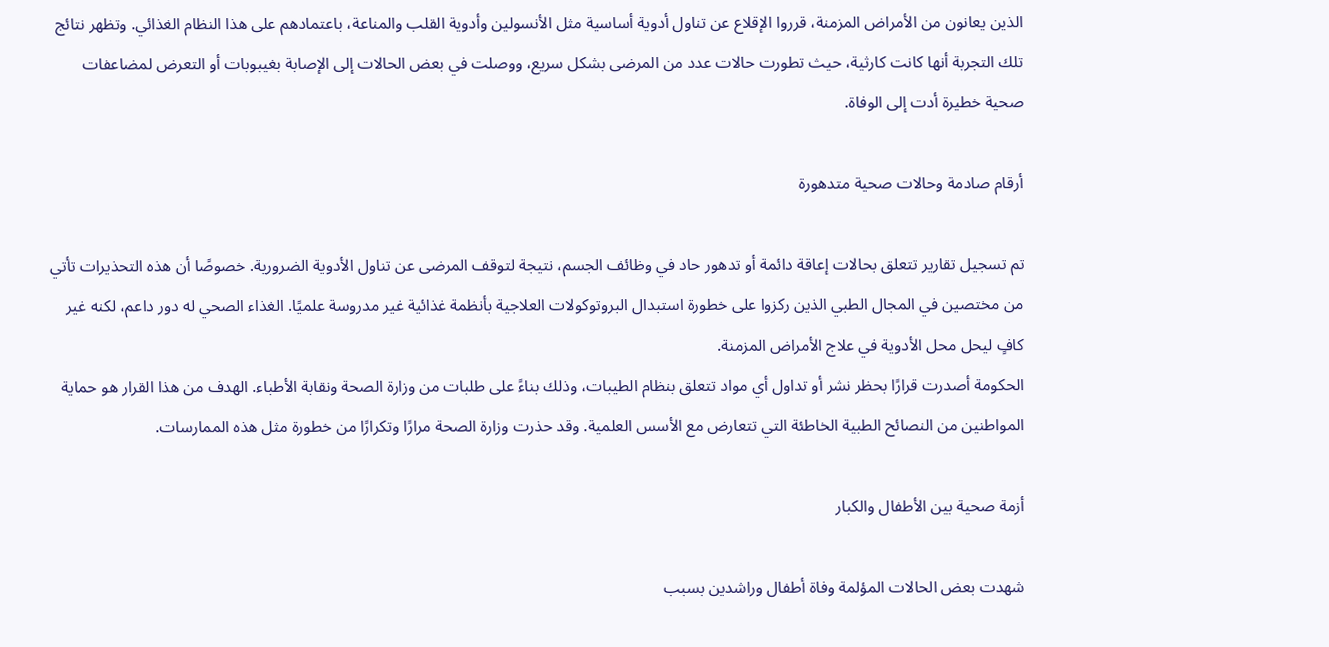الذين يعانون من الأمراض المزمنة، قرروا الإقلاع عن تناول أدوية أساسية مثل الأنسولين وأدوية القلب والمناعة، باعتمادهم على هذا النظام الغذائي. وتظهر نتائج تلك التجربة أنها كانت كارثية، حيث تطورت حالات عدد من المرضى بشكل سريع، ووصلت في بعض الحالات إلى الإصابة بغيبوبات أو التعرض لمضاعفات صحية خطيرة أدت إلى الوفاة.

أرقام صادمة وحالات صحية متدهورة

تم تسجيل تقارير تتعلق بحالات إعاقة دائمة أو تدهور حاد في وظائف الجسم، نتيجة لتوقف المرضى عن تناول الأدوية الضرورية. خصوصًا أن هذه التحذيرات تأتي من مختصين في المجال الطبي الذين ركزوا على خطورة استبدال البروتوكولات العلاجية بأنظمة غذائية غير مدروسة علميًا. الغذاء الصحي له دور داعم، لكنه غير كافٍ ليحل محل الأدوية في علاج الأمراض المزمنة.
الحكومة أصدرت قرارًا بحظر نشر أو تداول أي مواد تتعلق بنظام الطيبات، وذلك بناءً على طلبات من وزارة الصحة ونقابة الأطباء. الهدف من هذا القرار هو حماية المواطنين من النصائح الطبية الخاطئة التي تتعارض مع الأسس العلمية. وقد حذرت وزارة الصحة مرارًا وتكرارًا من خطورة مثل هذه الممارسات.

أزمة صحية بين الأطفال والكبار

شهدت بعض الحالات المؤلمة وفاة أطفال وراشدين بسبب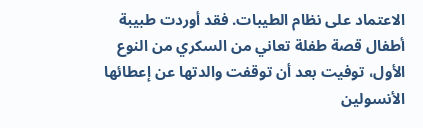الاعتماد على نظام الطيبات. فقد أوردت طبيبة أطفال قصة طفلة تعاني من السكري من النوع الأول، توفيت بعد أن توقفت والدتها عن إعطائها الأنسولين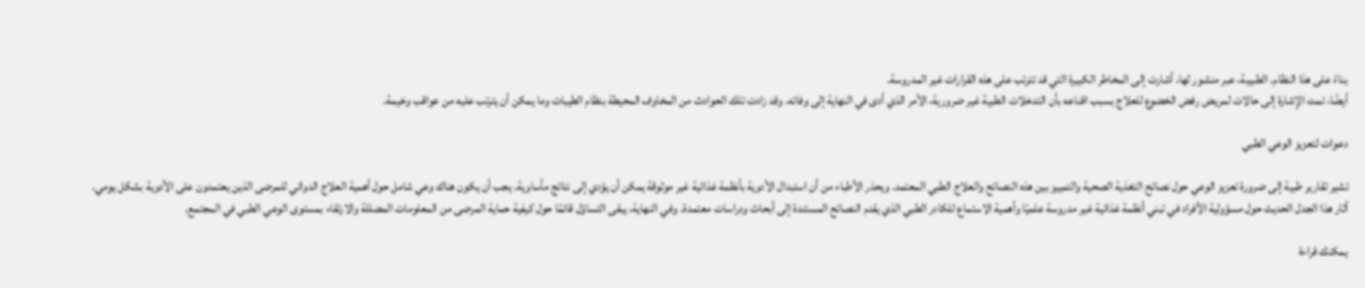بناءً على هذا النظام. الطبيبة، عبر منشور لها، أشارت إلى المخاطر الكبيرة التي قد تترتب على هذه القرارات غير المدروسة.
أيضًا، تمت الإشارة إلى حالات لمريض رفض الخضوع للعلاج بسبب اقناعه بأن التدخلات الطبية غير ضرورية، الأمر الذي أدى في النهاية إلى وفاته. وقد زادت تلك الحوادث من المخاوف المحيطة بنظام الطيبات وما يمكن أن يترتب عليه من عواقب وخيمة.

دعوات لتعزيز الوعي الطبي

تشير تقارير طبية إلى ضرورة تعزيز الوعي حول نصائح التغذية الصحية والتمييز بين هذه النصائح والعلاج الطبي المعتمد. ويحذر الأطباء من أن استبدال الأدوية بأنظمة غذائية غير موثوقة يمكن أن يؤدي إلى نتائج مأساوية. يجب أن يكون هناك وعي شامل حول أهمية العلاج الدوائي للمرضى الذين يعتمدون على الأدوية بشكل يومي.
أثار هذا الجدل الحديث حول مسؤولية الأفراد في تبني أنظمة غذائية غير مدروسة علميًا وأهمية الاستماع للكادر الطبي الذي يقدم النصائح المستندة إلى أبحاث ودراسات معتمدة. وفي النهاية، يبقى التساؤل قائمًا حول كيفية حماية المرضى من المعلومات المضللة والارتقاء بمستوى الوعي الطبي في المجتمع.

يمكنك قراءة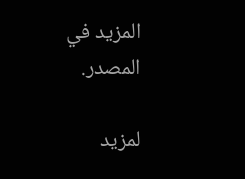المزيد في المصدر.

لمزيد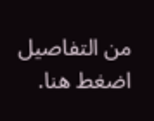من التفاصيل اضغط هنا.